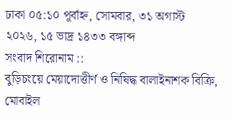ঢাকা ০৫:১০ পূর্বাহ্ন, সোমবার, ৩১ অগাস্ট ২০২৬, ১৫ ভাদ্র ১৪৩৩ বঙ্গাব্দ
সংবাদ শিরোনাম ::
বুড়িচংয়ে মেয়াদোত্তীর্ণ ও নিষিদ্ধ বালাইনাশক বিক্রি, মোবাইল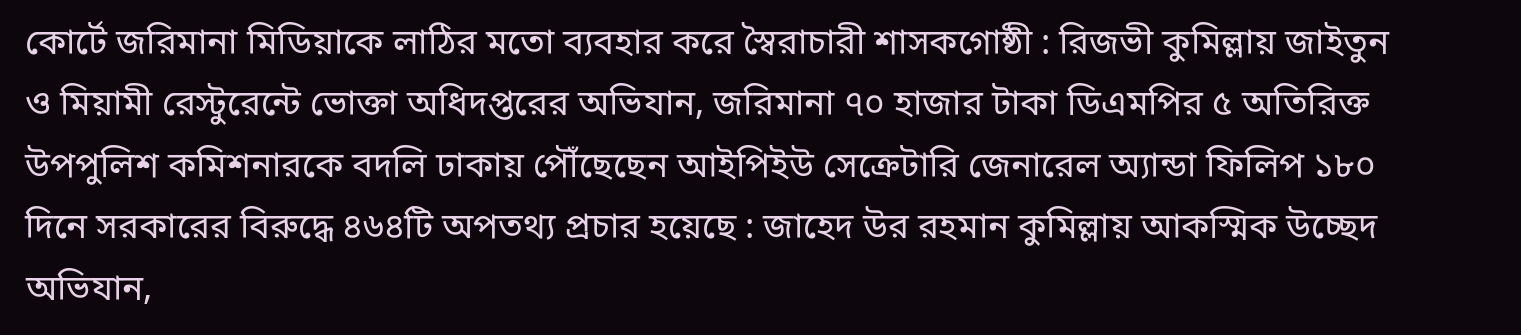কোর্টে জরিমানা মিডিয়াকে লাঠির মতো ব্যবহার করে স্বৈরাচারী শাসকগোষ্ঠী : রিজভী কুমিল্লায় জাইতুন ও মিয়ামী রেস্টুরেন্টে ভোক্তা অধিদপ্তরের অভিযান, জরিমানা ৭০ হাজার টাকা ডিএমপির ৫ অতিরিক্ত উপপুলিশ কমিশনারকে বদলি ঢাকায় পৌঁছেছেন আইপিইউ সেক্রেটারি জেনারেল অ্যান্ডা ফিলিপ ১৮০ দিনে সরকারের বিরুদ্ধে ৪৬৪টি অপতথ্য প্রচার হয়েছে : জাহেদ উর রহমান কুমিল্লায় আকস্মিক উচ্ছেদ অভিযান,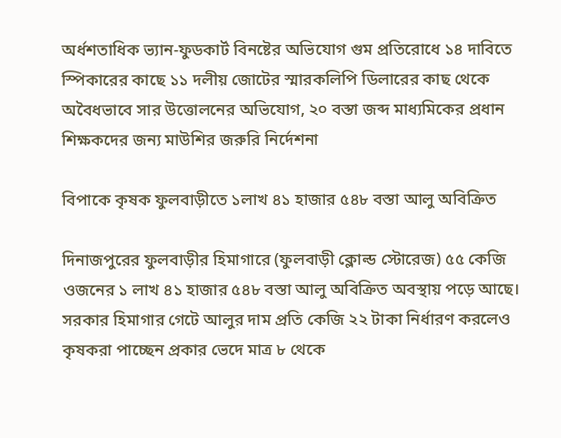অর্ধশতাধিক ভ্যান-ফুডকার্ট বিনষ্টের অভিযোগ গুম প্রতিরোধে ১৪ দাবিতে স্পিকারের কাছে ১১ দলীয় জোটের স্মারকলিপি ডিলারের কাছ থেকে অবৈধভাবে সার উত্তোলনের অভিযোগ, ২০ বস্তা জব্দ মাধ্যমিকের প্রধান শিক্ষকদের জন্য মাউশির জরুরি নির্দেশনা

বিপাকে কৃষক ফুলবাড়ীতে ১লাখ ৪১ হাজার ৫৪৮ বস্তা আলু অবিক্রিত

দিনাজপুরের ফুলবাড়ীর হিমাগারে (ফুলবাড়ী ক্লোল্ড স্টোরেজ) ৫৫ কেজি ওজনের ১ লাখ ৪১ হাজার ৫৪৮ বস্তা আলু অবিক্রিত অবস্থায় পড়ে আছে। সরকার হিমাগার গেটে আলুর দাম প্রতি কেজি ২২ টাকা নির্ধারণ করলেও কৃষকরা পাচ্ছেন প্রকার ভেদে মাত্র ৮ থেকে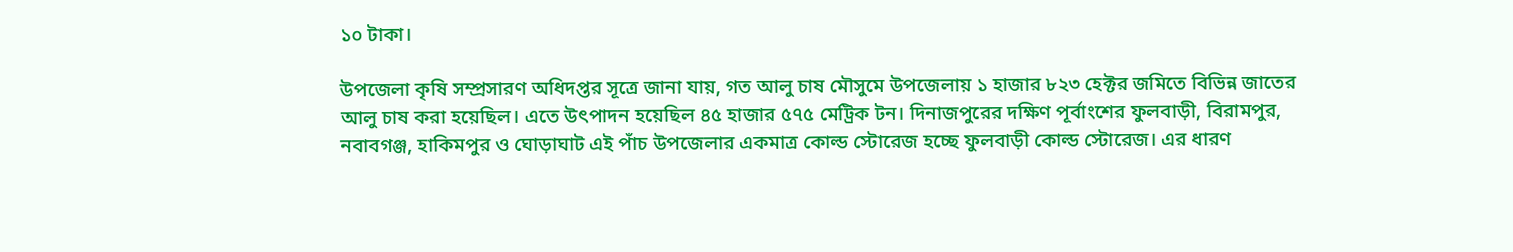১০ টাকা।

উপজেলা কৃষি সম্প্রসারণ অধিদপ্তর সূত্রে জানা যায়, গত আলু চাষ মৌসুমে উপজেলায় ১ হাজার ৮২৩ হেক্টর জমিতে বিভিন্ন জাতের আলু চাষ করা হয়েছিল। এতে উৎপাদন হয়েছিল ৪৫ হাজার ৫৭৫ মেট্রিক টন। দিনাজপুরের দক্ষিণ পূর্বাংশের ফুলবাড়ী, বিরামপুর, নবাবগঞ্জ, হাকিমপুর ও ঘোড়াঘাট এই পাঁচ উপজেলার একমাত্র কোল্ড স্টোরেজ হচ্ছে ফুলবাড়ী কোল্ড স্টোরেজ। এর ধারণ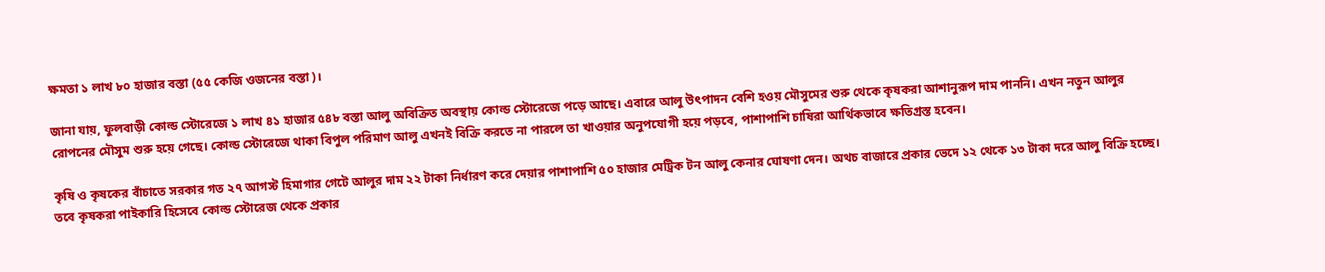ক্ষমতা ১ লাখ ৮০ হাজার বস্তা (৫৫ কেজি ওজনের বস্তা)।

জানা যায়, ফুলবাড়ী কোল্ড স্টোরেজে ১ লাখ ৪১ হাজার ৫৪৮ বস্তা আলু অবিক্রিত অবস্থায় কোল্ড স্টোরেজে পড়ে আছে। এবারে আলু উৎপাদন বেশি হওয় মৌসুমের শুরু থেকে কৃষকরা আশানুরূপ দাম পাননি। এখন নতুন আলুর রোপনের মৌসুম শুরু হয়ে গেছে। কোল্ড স্টোরেজে থাকা বিপুল পরিমাণ আলু এখনই বিক্রি করতে না পারলে তা খাওয়ার অনুপযোগী হয়ে পড়বে, পাশাপাশি চাষিরা আর্থিকভাবে ক্ষতিগ্রস্ত হবেন।

কৃষি ও কৃষকের বাঁচাতে সরকার গত ২৭ আগস্ট হিমাগার গেটে আলুর দাম ২২ টাকা নির্ধারণ করে দেয়ার পাশাপাশি ৫০ হাজার মেট্রিক টন আলু কেনার ঘোষণা দেন। অথচ বাজারে প্রকার ভেদে ১২ থেকে ১৩ টাকা দরে আলু বিক্রি হচ্ছে। তবে কৃষকরা পাইকারি হিসেবে কোল্ড স্টোরেজ থেকে প্রকার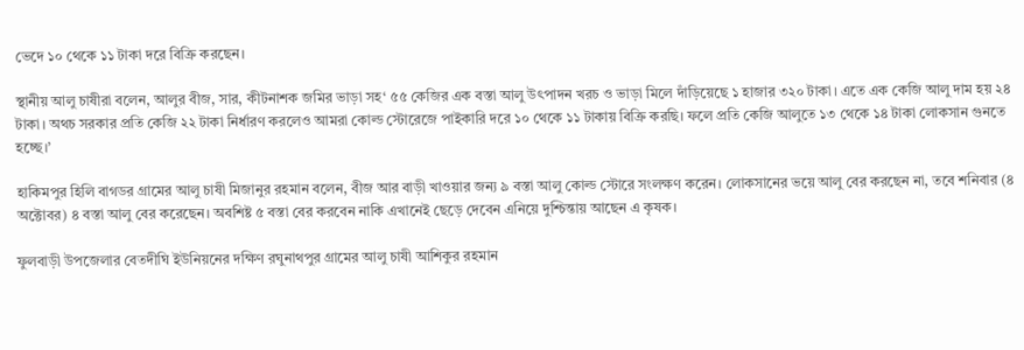ভেদে ১০ থেকে ১১ টাকা দরে বিক্রি করছেন।

স্থানীয় আলু চাষীরা বলেন, আলুর বীজ, সার, কীটনাশক জমির ভাড়া সহ‘ ৫৫ কেজির এক বস্তা আলু উৎপাদন খরচ ও ভাড়া মিলে দাঁড়িয়েছে ১ হাজার ৩২০ টাকা। এতে এক কেজি আলু দাম হয় ২৪ টাকা। অথচ সরকার প্রতি কেজি ২২ টাকা নির্ধারণ করলেও আমরা কোল্ড স্টোরেজে পাইকারি দরে ১০ থেকে ১১ টাকায় বিক্রি করছি। ফলে প্রতি কেজি আলুতে ১৩ থেকে ১৪ টাকা লোকসান গুনতে হচ্ছে।’

হাকিমপুর হিলি বাগডর গ্রামের আলু চাষী মিজানুর রহমান বলেন, বীজ আর বাড়ী খাওয়ার জন্য ৯ বস্তা আলু কোল্ড স্টোরে সংলক্ষণ করেন। লোকসানের ভয়ে আলু বের করছেন না, তবে শনিবার (৪ অক্টোবর) ৪ বস্তা আলু বের করেছেন। অবশিষ্ট ৫ বস্তা বের করবেন নাকি এখানেই ছেড়ে দেবেন এনিয়ে দুশ্চিন্তায় আছেন এ কৃষক।

ফুলবাড়ী উপজেলার বেতদীঘি ইউনিয়নের দক্ষিণ রঘুনাথপুর গ্রামের আলু চাষী আশিকুর রহমান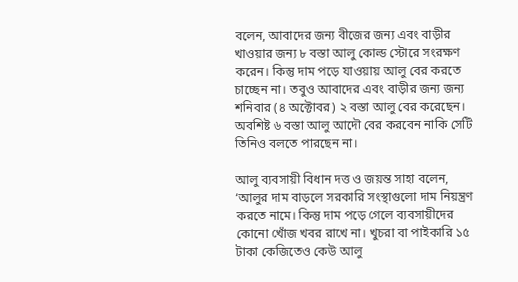বলেন, আবাদের জন্য বীজের জন্য এবং বাড়ীর খাওয়ার জন্য ৮ বস্তা আলু কোল্ড স্টোরে সংরক্ষণ করেন। কিন্তু দাম পড়ে যাওয়ায় আলু বের করতে চাচ্ছেন না। তবুও আবাদের এবং বাড়ীর জন্য জন্য শনিবার (৪ অক্টোবর) ২ বস্তা আলু বের করেছেন। অবশিষ্ট ৬ বস্তা আলু আদৌ বের করবেন নাকি সেটি তিনিও বলতে পারছেন না।

আলু ব্যবসায়ী বিধান দত্ত ও জয়ন্ত সাহা বলেন, ‘আলুর দাম বাড়লে সরকারি সংস্থাগুলো দাম নিয়ন্ত্রণ করতে নামে। কিন্তু দাম পড়ে গেলে ব্যবসায়ীদের কোনো খোঁজ খবর রাখে না। খুচরা বা পাইকারি ১৫ টাকা কেজিতেও কেউ আলু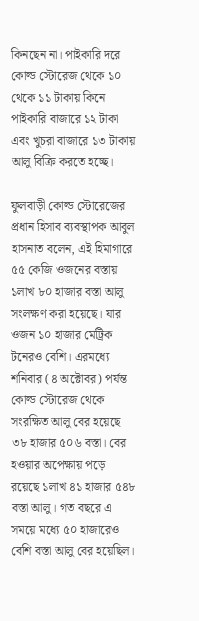কিনছেন না। পাইকারি দরে কোল্ড স্টোরেজ থেকে ১০ থেকে ১১ টাকায় কিনে পাইকারি বাজারে ১২ টাকা এবং খুচরা বাজারে ১৩ টাকায় আলু বিক্রি করতে হচ্ছে।

ফুলবাড়ী কোল্ড স্টোরেজের প্রধান হিসাব ব্যবস্থাপক আবুল হাসনাত বলেন, এই হিমাগারে ৫৫ কেজি ওজনের বস্তায় ১লাখ ৮০ হাজার বস্তা আলু সংলক্ষণ করা হয়েছে। যার ওজন ১০ হাজার মেট্রিক টনেরও বেশি। এরমধ্যে শনিবার (৪ অক্টোবর) পর্যন্ত কোল্ড স্টোরেজ থেকে সংরক্ষিত আলু বের হয়েছে ৩৮ হাজার ৫০৬ বস্তা। বের হওয়ার অপেক্ষায় পড়ে রয়েছে ১লাখ ৪১ হাজার ৫৪৮ বস্তা আলু। গত বছরে এ সময়ে মধ্যে ৫০ হাজারেও বেশি বস্তা আলু বের হয়েছিল।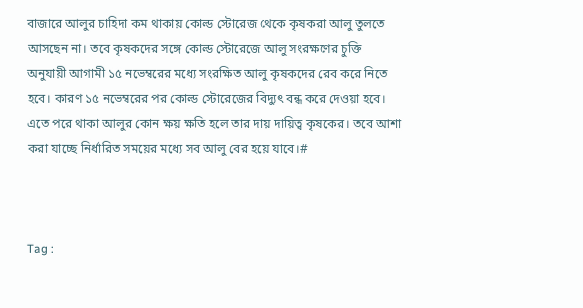বাজারে আলুর চাহিদা কম থাকায় কোল্ড স্টোরেজ থেকে কৃষকরা আলু তুলতে আসছেন না। তবে কৃষকদের সঙ্গে কোল্ড স্টোরেজে আলু সংরক্ষণের চুক্তি অনুযায়ী আগামী ১৫ নভেম্বরের মধ্যে সংরক্ষিত আলু কৃষকদের রেব করে নিতে হবে। কারণ ১৫ নভেম্বরের পর কোল্ড স্টোরেজের বিদ্যুৎ বন্ধ করে দেওয়া হবে। এতে পরে থাকা আলুর কোন ক্ষয় ক্ষতি হলে তার দায় দায়িত্ব কৃষকের। তবে আশা করা যাচ্ছে নির্ধারিত সময়ের মধ্যে সব আলু বের হয়ে যাবে।#



Tag :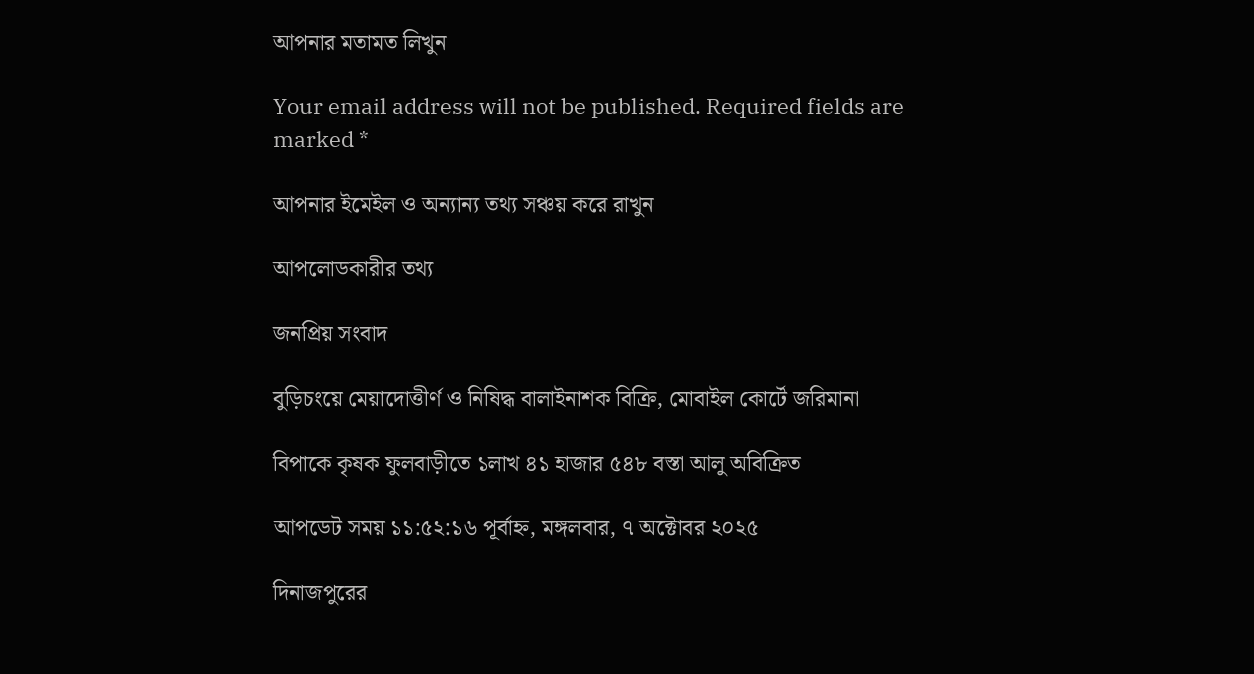আপনার মতামত লিখুন

Your email address will not be published. Required fields are marked *

আপনার ইমেইল ও অন্যান্য তথ্য সঞ্চয় করে রাখুন

আপলোডকারীর তথ্য

জনপ্রিয় সংবাদ

বুড়িচংয়ে মেয়াদোত্তীর্ণ ও নিষিদ্ধ বালাইনাশক বিক্রি, মোবাইল কোর্টে জরিমানা

বিপাকে কৃষক ফুলবাড়ীতে ১লাখ ৪১ হাজার ৫৪৮ বস্তা আলু অবিক্রিত

আপডেট সময় ১১:৫২:১৬ পূর্বাহ্ন, মঙ্গলবার, ৭ অক্টোবর ২০২৫

দিনাজপুরের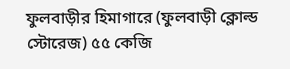ফুলবাড়ীর হিমাগারে (ফুলবাড়ী ক্লোল্ড স্টোরেজ) ৫৫ কেজি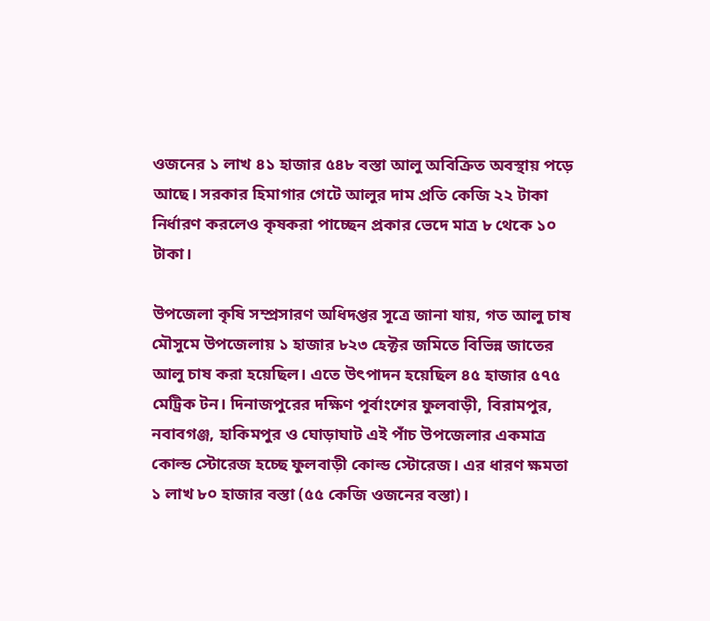ওজনের ১ লাখ ৪১ হাজার ৫৪৮ বস্তা আলু অবিক্রিত অবস্থায় পড়ে আছে। সরকার হিমাগার গেটে আলুর দাম প্রতি কেজি ২২ টাকা নির্ধারণ করলেও কৃষকরা পাচ্ছেন প্রকার ভেদে মাত্র ৮ থেকে ১০ টাকা।

উপজেলা কৃষি সম্প্রসারণ অধিদপ্তর সূত্রে জানা যায়, গত আলু চাষ মৌসুমে উপজেলায় ১ হাজার ৮২৩ হেক্টর জমিতে বিভিন্ন জাতের আলু চাষ করা হয়েছিল। এতে উৎপাদন হয়েছিল ৪৫ হাজার ৫৭৫ মেট্রিক টন। দিনাজপুরের দক্ষিণ পূর্বাংশের ফুলবাড়ী, বিরামপুর, নবাবগঞ্জ, হাকিমপুর ও ঘোড়াঘাট এই পাঁচ উপজেলার একমাত্র কোল্ড স্টোরেজ হচ্ছে ফুলবাড়ী কোল্ড স্টোরেজ। এর ধারণ ক্ষমতা ১ লাখ ৮০ হাজার বস্তা (৫৫ কেজি ওজনের বস্তা)।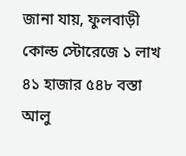জানা যায়, ফুলবাড়ী কোল্ড স্টোরেজে ১ লাখ ৪১ হাজার ৫৪৮ বস্তা আলু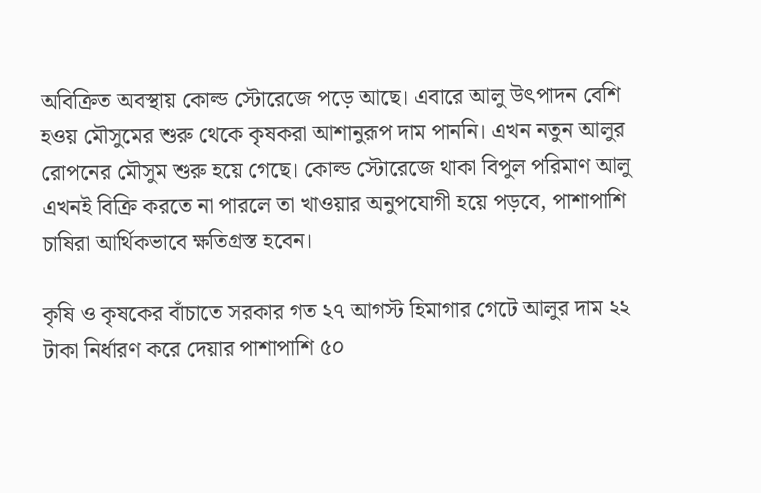অবিক্রিত অবস্থায় কোল্ড স্টোরেজে পড়ে আছে। এবারে আলু উৎপাদন বেশি হওয় মৌসুমের শুরু থেকে কৃষকরা আশানুরূপ দাম পাননি। এখন নতুন আলুর রোপনের মৌসুম শুরু হয়ে গেছে। কোল্ড স্টোরেজে থাকা বিপুল পরিমাণ আলু এখনই বিক্রি করতে না পারলে তা খাওয়ার অনুপযোগী হয়ে পড়বে, পাশাপাশি চাষিরা আর্থিকভাবে ক্ষতিগ্রস্ত হবেন।

কৃষি ও কৃষকের বাঁচাতে সরকার গত ২৭ আগস্ট হিমাগার গেটে আলুর দাম ২২ টাকা নির্ধারণ করে দেয়ার পাশাপাশি ৫০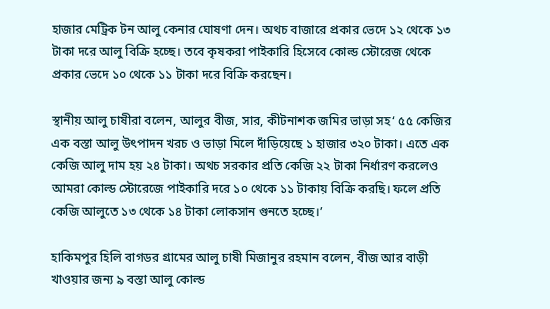হাজার মেট্রিক টন আলু কেনার ঘোষণা দেন। অথচ বাজারে প্রকার ভেদে ১২ থেকে ১৩ টাকা দরে আলু বিক্রি হচ্ছে। তবে কৃষকরা পাইকারি হিসেবে কোল্ড স্টোরেজ থেকে প্রকার ভেদে ১০ থেকে ১১ টাকা দরে বিক্রি করছেন।

স্থানীয় আলু চাষীরা বলেন, আলুর বীজ, সার, কীটনাশক জমির ভাড়া সহ‘ ৫৫ কেজির এক বস্তা আলু উৎপাদন খরচ ও ভাড়া মিলে দাঁড়িয়েছে ১ হাজার ৩২০ টাকা। এতে এক কেজি আলু দাম হয় ২৪ টাকা। অথচ সরকার প্রতি কেজি ২২ টাকা নির্ধারণ করলেও আমরা কোল্ড স্টোরেজে পাইকারি দরে ১০ থেকে ১১ টাকায় বিক্রি করছি। ফলে প্রতি কেজি আলুতে ১৩ থেকে ১৪ টাকা লোকসান গুনতে হচ্ছে।’

হাকিমপুর হিলি বাগডর গ্রামের আলু চাষী মিজানুর রহমান বলেন, বীজ আর বাড়ী খাওয়ার জন্য ৯ বস্তা আলু কোল্ড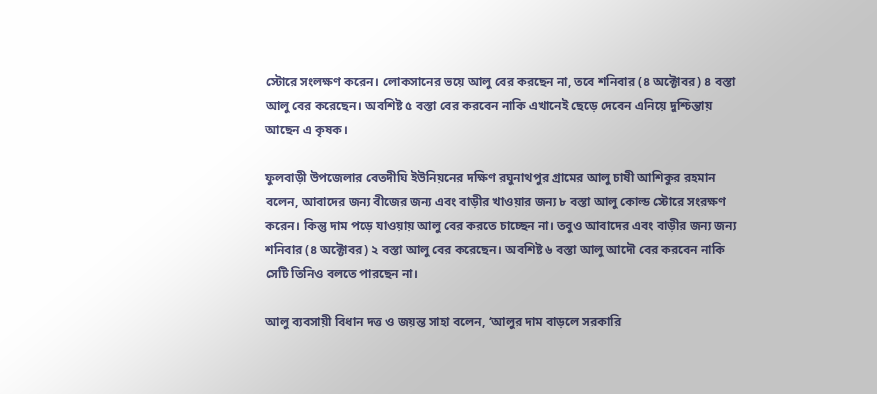স্টোরে সংলক্ষণ করেন। লোকসানের ভয়ে আলু বের করছেন না, তবে শনিবার (৪ অক্টোবর) ৪ বস্তা আলু বের করেছেন। অবশিষ্ট ৫ বস্তা বের করবেন নাকি এখানেই ছেড়ে দেবেন এনিয়ে দুশ্চিন্তায় আছেন এ কৃষক।

ফুলবাড়ী উপজেলার বেতদীঘি ইউনিয়নের দক্ষিণ রঘুনাথপুর গ্রামের আলু চাষী আশিকুর রহমান বলেন, আবাদের জন্য বীজের জন্য এবং বাড়ীর খাওয়ার জন্য ৮ বস্তা আলু কোল্ড স্টোরে সংরক্ষণ করেন। কিন্তু দাম পড়ে যাওয়ায় আলু বের করতে চাচ্ছেন না। তবুও আবাদের এবং বাড়ীর জন্য জন্য শনিবার (৪ অক্টোবর) ২ বস্তা আলু বের করেছেন। অবশিষ্ট ৬ বস্তা আলু আদৌ বের করবেন নাকি সেটি তিনিও বলতে পারছেন না।

আলু ব্যবসায়ী বিধান দত্ত ও জয়ন্ত সাহা বলেন, ‘আলুর দাম বাড়লে সরকারি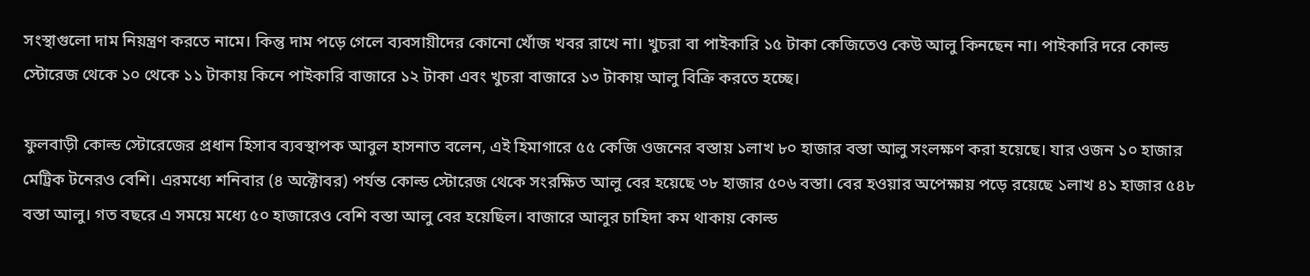সংস্থাগুলো দাম নিয়ন্ত্রণ করতে নামে। কিন্তু দাম পড়ে গেলে ব্যবসায়ীদের কোনো খোঁজ খবর রাখে না। খুচরা বা পাইকারি ১৫ টাকা কেজিতেও কেউ আলু কিনছেন না। পাইকারি দরে কোল্ড স্টোরেজ থেকে ১০ থেকে ১১ টাকায় কিনে পাইকারি বাজারে ১২ টাকা এবং খুচরা বাজারে ১৩ টাকায় আলু বিক্রি করতে হচ্ছে।

ফুলবাড়ী কোল্ড স্টোরেজের প্রধান হিসাব ব্যবস্থাপক আবুল হাসনাত বলেন, এই হিমাগারে ৫৫ কেজি ওজনের বস্তায় ১লাখ ৮০ হাজার বস্তা আলু সংলক্ষণ করা হয়েছে। যার ওজন ১০ হাজার মেট্রিক টনেরও বেশি। এরমধ্যে শনিবার (৪ অক্টোবর) পর্যন্ত কোল্ড স্টোরেজ থেকে সংরক্ষিত আলু বের হয়েছে ৩৮ হাজার ৫০৬ বস্তা। বের হওয়ার অপেক্ষায় পড়ে রয়েছে ১লাখ ৪১ হাজার ৫৪৮ বস্তা আলু। গত বছরে এ সময়ে মধ্যে ৫০ হাজারেও বেশি বস্তা আলু বের হয়েছিল। বাজারে আলুর চাহিদা কম থাকায় কোল্ড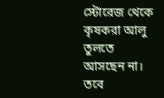স্টোরেজ থেকে কৃষকরা আলু তুলতে আসছেন না। তবে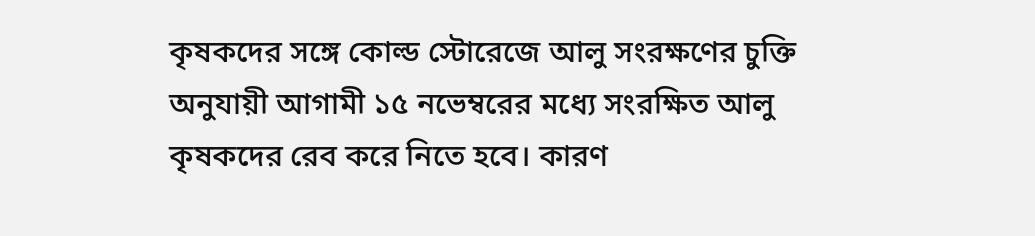কৃষকদের সঙ্গে কোল্ড স্টোরেজে আলু সংরক্ষণের চুক্তি অনুযায়ী আগামী ১৫ নভেম্বরের মধ্যে সংরক্ষিত আলু কৃষকদের রেব করে নিতে হবে। কারণ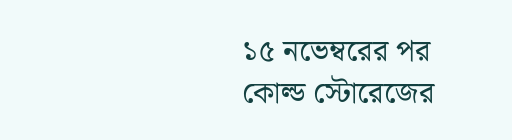১৫ নভেম্বরের পর কোল্ড স্টোরেজের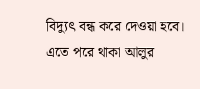বিদ্যুৎ বন্ধ করে দেওয়া হবে। এতে পরে থাকা আলুর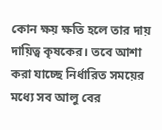কোন ক্ষয় ক্ষতি হলে তার দায় দায়িত্ব কৃষকের। তবে আশা করা যাচ্ছে নির্ধারিত সময়ের মধ্যে সব আলু বের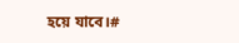হয়ে যাবে।#